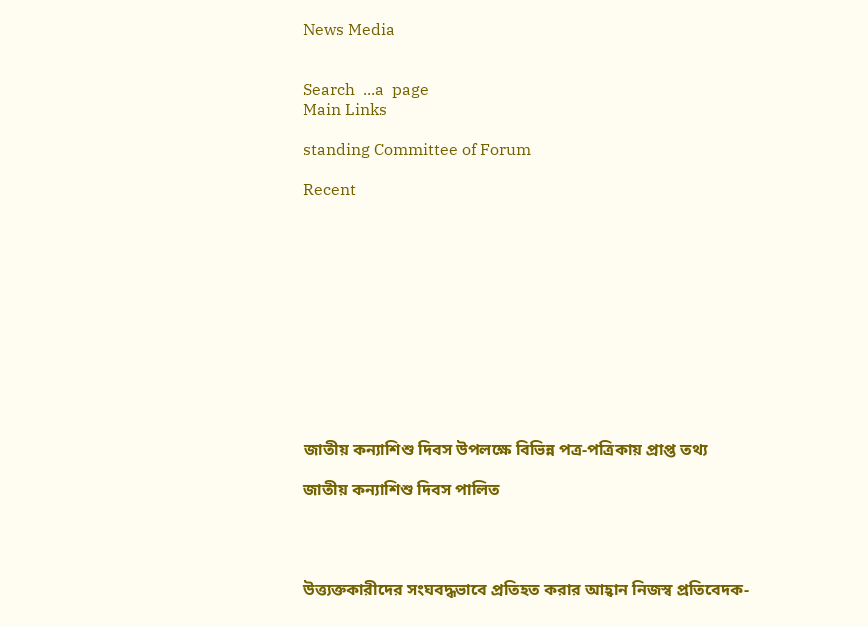News Media


Search  ...a  page
Main Links

standing Committee of Forum

Recent












জাতীয় কন্যাশিশু দিবস উপলক্ষে বিভিন্ন পত্র-পত্রিকায় প্রাপ্ত তথ্য

জাতীয় কন্যাশিশু দিবস পালিত




উত্ত্যক্তকারীদের সংঘবদ্ধভাবে প্রতিহত করার আহ্বান নিজস্ব প্রতিবেদক-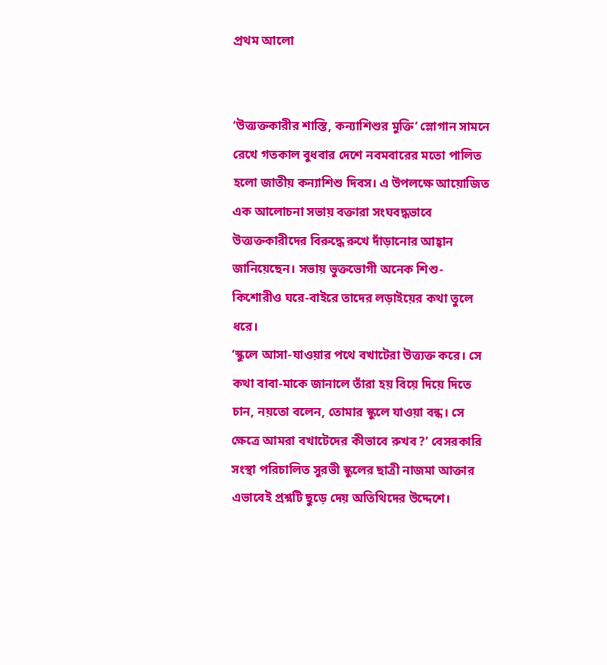প্রথম আলো


‘উত্ত্যক্তকারীর শাস্তি, কন্যাশিশুর মুক্তি’ স্লোগান সামনে রেখে গতকাল বুধবার দেশে নবমবারের মতো পালিত হলো জাতীয় কন্যাশিশু দিবস। এ উপলক্ষে আয়োজিত এক আলোচনা সভায় বক্তারা সংঘবদ্ধভাবে উত্ত্যক্তকারীদের বিরুদ্ধে রুখে দাঁড়ানোর আহ্বান জানিয়েছেন। সভায় ভুক্তভোগী অনেক শিশু-কিশোরীও ঘরে-বাইরে তাদের লড়াইয়ের কথা তুলে ধরে।
‘স্কুলে আসা-যাওয়ার পথে বখাটেরা উত্ত্যক্ত করে। সে কথা বাবা-মাকে জানালে তাঁরা হয় বিয়ে দিয়ে দিতে চান, নয়তো বলেন, তোমার স্কুলে যাওয়া বন্ধ। সে ক্ষেত্রে আমরা বখাটেদের কীভাবে রুখব?’ বেসরকারি সংস্থা পরিচালিত সুরভী স্কুলের ছাত্রী নাজমা আক্তার এভাবেই প্রশ্নটি ছুড়ে দেয় অতিথিদের উদ্দেশে।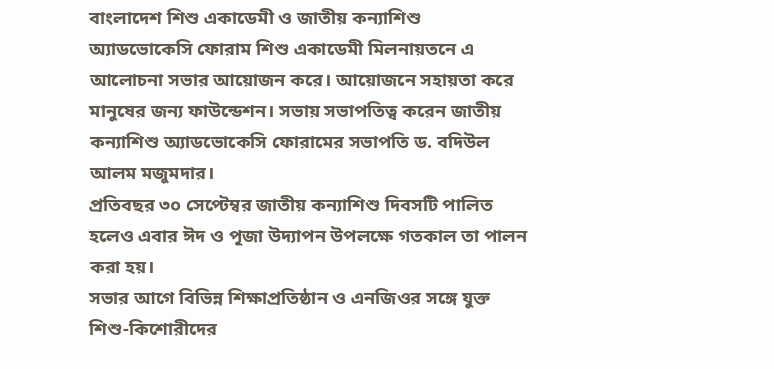বাংলাদেশ শিশু একাডেমী ও জাতীয় কন্যাশিশু অ্যাডভোকেসি ফোরাম শিশু একাডেমী মিলনায়তনে এ আলোচনা সভার আয়োজন করে। আয়োজনে সহায়তা করে মানুষের জন্য ফাউন্ডেশন। সভায় সভাপতিত্ব করেন জাতীয় কন্যাশিশু অ্যাডভোকেসি ফোরামের সভাপতি ড. বদিউল আলম মজুমদার।
প্রতিবছর ৩০ সেপ্টেম্বর জাতীয় কন্যাশিশু দিবসটি পালিত হলেও এবার ঈদ ও পূজা উদ্যাপন উপলক্ষে গতকাল তা পালন করা হয়।
সভার আগে বিভিন্ন শিক্ষাপ্রতিষ্ঠান ও এনজিওর সঙ্গে যুক্ত শিশু-কিশোরীদের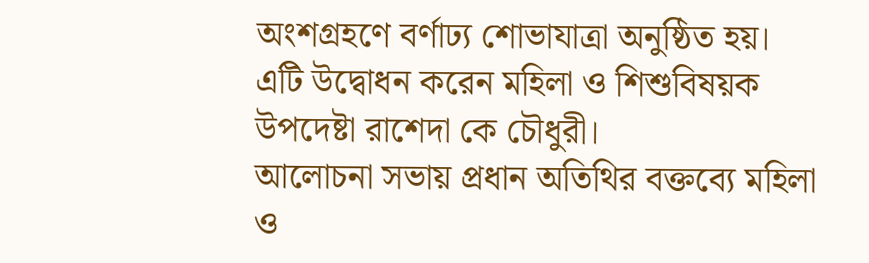অংশগ্রহণে বর্ণাঢ্য শোভাযাত্রা অনুষ্ঠিত হয়। এটি উদ্বোধন করেন মহিলা ও শিশুবিষয়ক উপদেষ্টা রাশেদা কে চৌধুরী।
আলোচনা সভায় প্রধান অতিথির বক্তব্যে মহিলা ও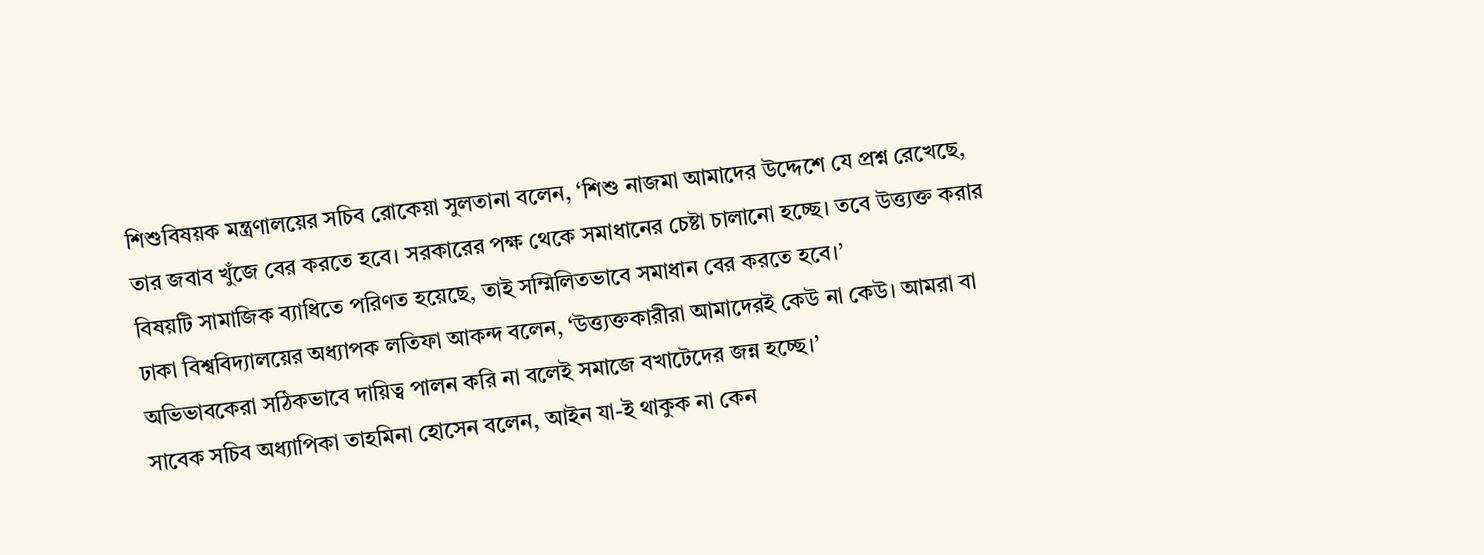শিশুবিষয়ক মন্ত্রণালয়ের সচিব রোকেয়া সুলতানা বলেন, ‘শিশু নাজমা আমাদের উদ্দেশে যে প্রশ্ন রেখেছে, তার জবাব খুঁজে বের করতে হবে। সরকারের পক্ষ থেকে সমাধানের চেষ্টা চালানো হচ্ছে। তবে উত্ত্যক্ত করার বিষয়টি সামাজিক ব্যাধিতে পরিণত হয়েছে, তাই সম্মিলিতভাবে সমাধান বের করতে হবে।’
ঢাকা বিশ্ববিদ্যালয়ের অধ্যাপক লতিফা আকন্দ বলেন, ‘উত্ত্যক্তকারীরা আমাদেরই কেউ না কেউ। আমরা বা অভিভাবকেরা সঠিকভাবে দায়িত্ব পালন করি না বলেই সমাজে বখাটেদের জন্ন হচ্ছে।’
সাবেক সচিব অধ্যাপিকা তাহমিনা হোসেন বলেন, আইন যা-ই থাকুক না কেন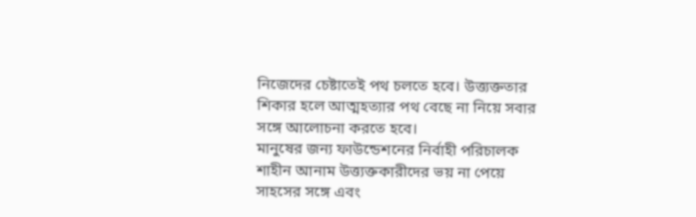নিজেদের চেষ্টাতেই পথ চলতে হবে। উত্ত্যক্ততার শিকার হলে আত্মহত্যার পথ বেছে না নিয়ে সবার সঙ্গে আলোচনা করতে হবে।
মানুষের জন্য ফাউন্ডেশনের নির্বাহী পরিচালক শাহীন আনাম উত্ত্যক্তকারীদের ভয় না পেয়ে সাহসের সঙ্গে এবং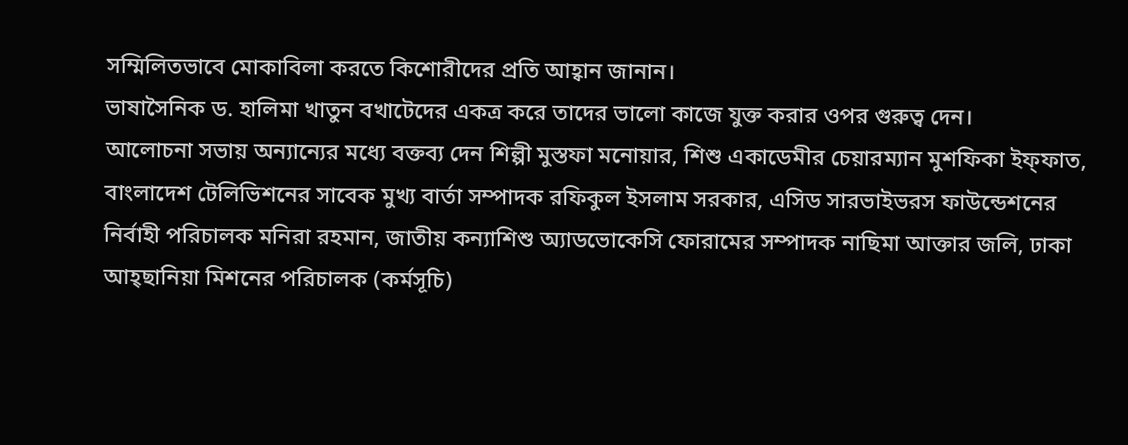সম্মিলিতভাবে মোকাবিলা করতে কিশোরীদের প্রতি আহ্বান জানান।
ভাষাসৈনিক ড. হালিমা খাতুন বখাটেদের একত্র করে তাদের ভালো কাজে যুক্ত করার ওপর গুরুত্ব দেন।
আলোচনা সভায় অন্যান্যের মধ্যে বক্তব্য দেন শিল্পী মুস্তফা মনোয়ার, শিশু একাডেমীর চেয়ারম্যান মুশফিকা ইফ্ফাত, বাংলাদেশ টেলিভিশনের সাবেক মুখ্য বার্তা সম্পাদক রফিকুল ইসলাম সরকার, এসিড সারভাইভরস ফাউন্ডেশনের নির্বাহী পরিচালক মনিরা রহমান, জাতীয় কন্যাশিশু অ্যাডভোকেসি ফোরামের সম্পাদক নাছিমা আক্তার জলি, ঢাকা আহ্ছানিয়া মিশনের পরিচালক (কর্মসূচি)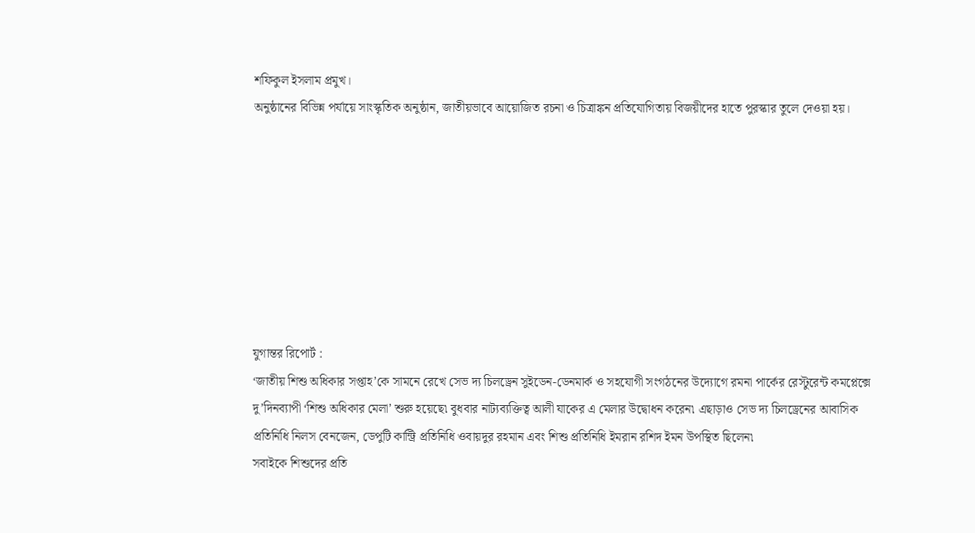শফিকুল ইসলাম প্রমুখ।
অনুষ্ঠানের বিভিন্ন পর্যায়ে সাংস্কৃতিক অনুষ্ঠান, জাতীয়ভাবে আয়োজিত রচনা ও চিত্রাঙ্কন প্রতিযোগিতায় বিজয়ীদের হাতে পুরস্কার তুলে দেওয়া হয়।








যুগান্তর রিপোর্ট :
‘জাতীয় শিশু অধিকার সপ্তাহ’কে সামনে রেখে সেভ দ্য চিলড্রেন সুইডেন-ডেনমার্ক ও সহযোগী সংগঠনের উদ্যোগে রমনা পার্কের রেস্টুরেন্ট কমপ্লেক্সে দু’দিনব্যাপী ‘শিশু অধিকার মেলা’ শুরু হয়েছে৷ বুধবার নাট্যব্যক্তিত্ব আলী যাকের এ মেলার উদ্বোধন করেন৷ এছাড়াও সেভ দ্য চিলড্রেনের আবাসিক প্রতিনিধি নিলস বেনজেন, ডেপুটি কান্ট্রি প্রতিনিধি ওবায়দুর রহমান এবং শিশু প্রতিনিধি ইমরান রশিদ ইমন উপস্থিত ছিলেন৷
সবাইকে শিশুদের প্রতি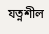যত্নশীল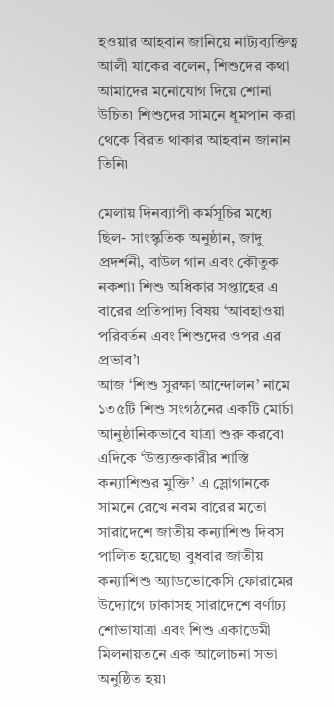হওয়ার আহবান জানিয়ে নাট্যব্যক্তিত্ব আলী যাকের বলেন, শিশুদের কথা আমাদের মনোযোগ দিয়ে শোনা উচিত৷ শিশুদের সামনে ধূমপান করা থেকে বিরত থাকার আহবান জানান তিনি৷

মেলায় দিনব্যাপী কর্মসূচির মধ্যে ছিল- সাংস্কৃতিক অনুষ্ঠান, জাদু প্রদর্শনী, বাউল গান এবং কৌতুক নকশা৷ শিশু অধিকার সপ্তাহের এ বারের প্রতিপাদ্য বিষয় ‘আবহাওয়া পরিবর্তন এবং শিশুদের ওপর এর প্রভাব’৷
আজ ‘শিশু সুরক্ষা আন্দোলন’ নামে ১৩৫টি শিশু সংগঠনের একটি মোর্চা আনুষ্ঠানিকভাবে যাত্রা শুরু করবে৷
এদিকে ‘উত্ত্যক্তকারীর শাস্তি কন্যাশিশুর মুক্তি’ এ স্লোগানকে সামনে রেখে নবম বারের মতো সারাদেশে জাতীয় কন্যাশিশু দিবস পালিত হয়েছে৷ বুধবার জাতীয় কন্যাশিশু অ্যাডভোকেসি ফোরামের উদ্যোগে ঢাকাসহ সারাদেশে বর্ণাঢ্য শোভাযাত্রা এবং শিশু একাডেমী মিলনায়তনে এক আলোচনা সভা অনুষ্ঠিত হয়৷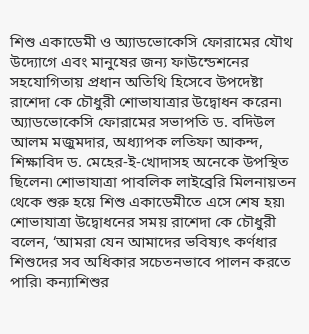শিশু একাডেমী ও অ্যাডভোকেসি ফোরামের যৌথ উদ্যোগে এবং মানুষের জন্য ফাউন্ডেশনের সহযোগিতায় প্রধান অতিথি হিসেবে উপদেষ্টা রাশেদা কে চৌধুরী শোভাযাত্রার উদ্বোধন করেন৷ অ্যাডভোকেসি ফোরামের সভাপতি ড. বদিউল আলম মজুমদার, অধ্যাপক লতিফা আকন্দ, শিক্ষাবিদ ড. মেহের-ই-খোদাসহ অনেকে উপস্থিত ছিলেন৷ শোভাযাত্রা পাবলিক লাইব্রেরি মিলনায়তন থেকে শুরু হয়ে শিশু একাডেমীতে এসে শেষ হয়৷
শোভাযাত্রা উদ্বোধনের সময় রাশেদা কে চৌধুরী বলেন, ‘আমরা যেন আমাদের ভবিষ্যৎ কর্ণধার শিশুদের সব অধিকার সচেতনভাবে পালন করতে পারি৷ কন্যাশিশুর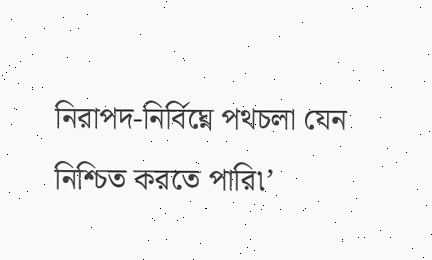নিরাপদ-নির্বিঘ্নে পথচলা যেন নিশ্চিত করতে পারি৷’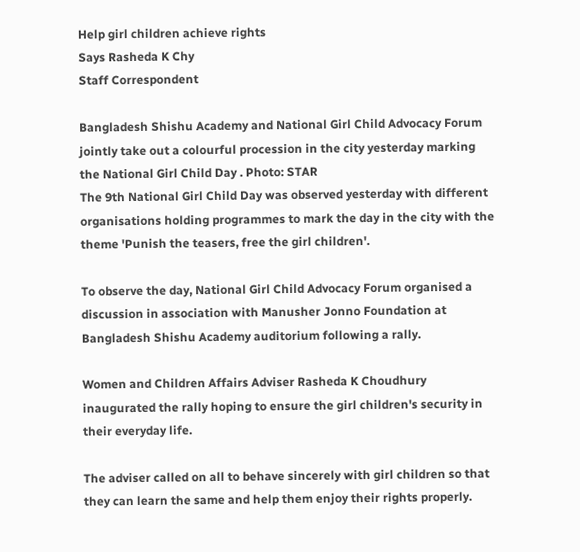Help girl children achieve rights
Says Rasheda K Chy
Staff Correspondent

Bangladesh Shishu Academy and National Girl Child Advocacy Forum jointly take out a colourful procession in the city yesterday marking the National Girl Child Day . Photo: STAR
The 9th National Girl Child Day was observed yesterday with different organisations holding programmes to mark the day in the city with the theme 'Punish the teasers, free the girl children'.

To observe the day, National Girl Child Advocacy Forum organised a discussion in association with Manusher Jonno Foundation at Bangladesh Shishu Academy auditorium following a rally.

Women and Children Affairs Adviser Rasheda K Choudhury inaugurated the rally hoping to ensure the girl children's security in their everyday life.

The adviser called on all to behave sincerely with girl children so that they can learn the same and help them enjoy their rights properly.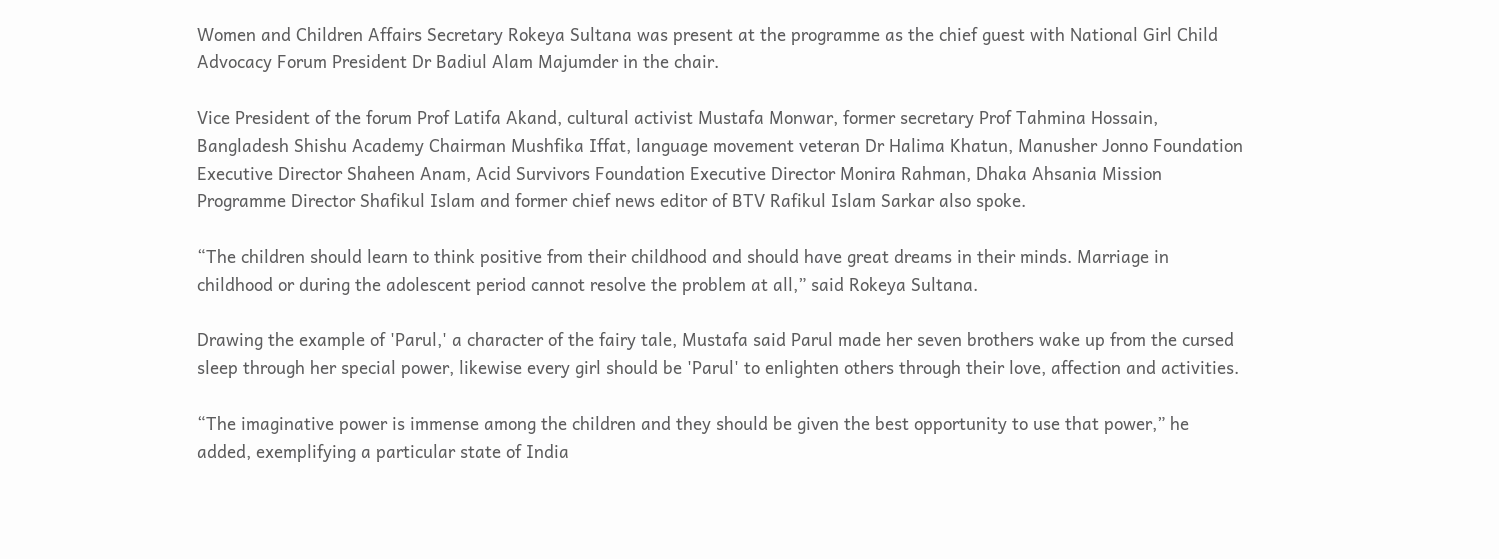Women and Children Affairs Secretary Rokeya Sultana was present at the programme as the chief guest with National Girl Child Advocacy Forum President Dr Badiul Alam Majumder in the chair.

Vice President of the forum Prof Latifa Akand, cultural activist Mustafa Monwar, former secretary Prof Tahmina Hossain, Bangladesh Shishu Academy Chairman Mushfika Iffat, language movement veteran Dr Halima Khatun, Manusher Jonno Foundation Executive Director Shaheen Anam, Acid Survivors Foundation Executive Director Monira Rahman, Dhaka Ahsania Mission Programme Director Shafikul Islam and former chief news editor of BTV Rafikul Islam Sarkar also spoke.

“The children should learn to think positive from their childhood and should have great dreams in their minds. Marriage in childhood or during the adolescent period cannot resolve the problem at all,” said Rokeya Sultana.

Drawing the example of 'Parul,' a character of the fairy tale, Mustafa said Parul made her seven brothers wake up from the cursed sleep through her special power, likewise every girl should be 'Parul' to enlighten others through their love, affection and activities.

“The imaginative power is immense among the children and they should be given the best opportunity to use that power,” he added, exemplifying a particular state of India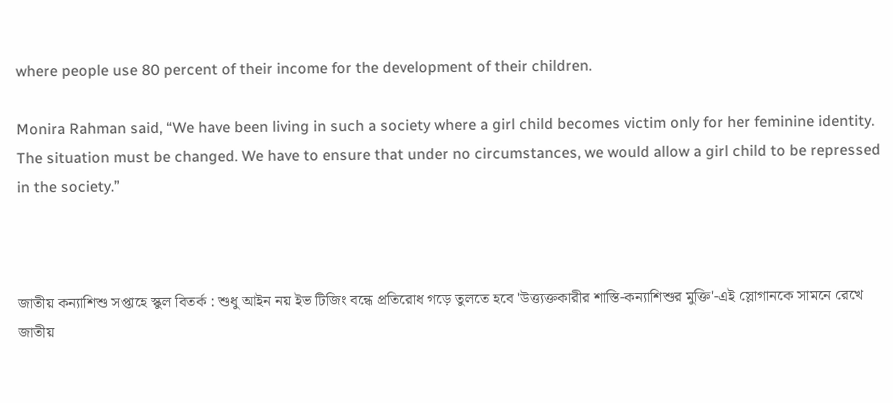where people use 80 percent of their income for the development of their children.

Monira Rahman said, “We have been living in such a society where a girl child becomes victim only for her feminine identity. The situation must be changed. We have to ensure that under no circumstances, we would allow a girl child to be repressed in the society.”



জাতীয় কন্যাশিশু সপ্তাহে স্কুল বিতর্ক : শুধু আইন নয় ইভ টিজিং বন্ধে প্রতিরোধ গড়ে তুলতে হবে 'উত্ত্যক্তকারীর শাস্তি-কন্যাশিশুর মুক্তি'-এই স্লোগানকে সামনে রেখে জাতীয়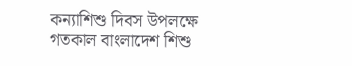কন্যাশিশু দিবস উপলক্ষে গতকাল বাংলাদেশ শিশু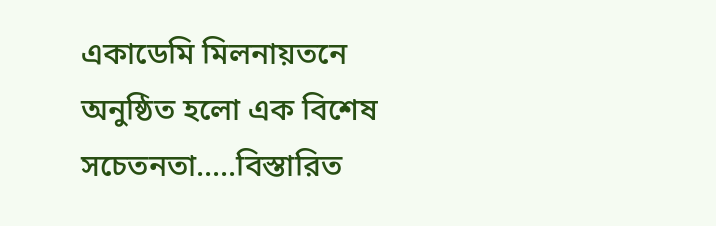একাডেমি মিলনায়তনে অনুষ্ঠিত হলো এক বিশেষ সচেতনতা.....বিস্তারিত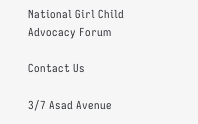National Girl Child Advocacy Forum

Contact Us

3/7 Asad Avenue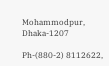Mohammodpur, Dhaka-1207

Ph-(880-2) 8112622,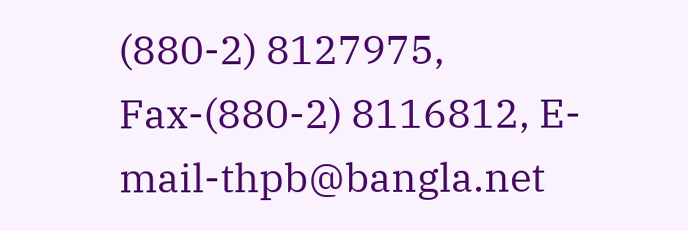(880-2) 8127975, Fax-(880-2) 8116812, E-mail-thpb@bangla.net